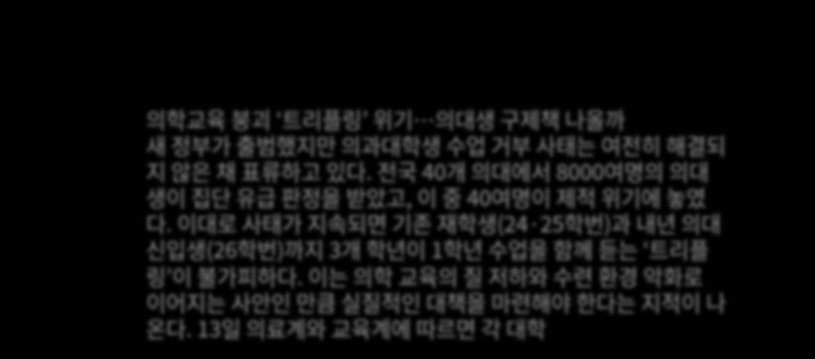의학교육 붕괴 ‘트리플링’ 위기…의대생 구제책 나올까
새 정부가 출범했지만 의과대학생 수업 거부 사태는 여전히 해결되지 않은 채 표류하고 있다. 전국 40개 의대에서 8000여명의 의대생이 집단 유급 판정을 받았고, 이 중 40여명이 제적 위기에 놓였다. 이대로 사태가 지속되면 기존 재학생(24·25학번)과 내년 의대 신입생(26학번)까지 3개 학년이 1학년 수업을 함께 듣는 ‘트리플링’이 불가피하다. 이는 의학 교육의 질 저하와 수련 환경 악화로 이어지는 사안인 만큼 실질적인 대책을 마련해야 한다는 지적이 나온다. 13일 의료계와 교육계에 따르면 각 대학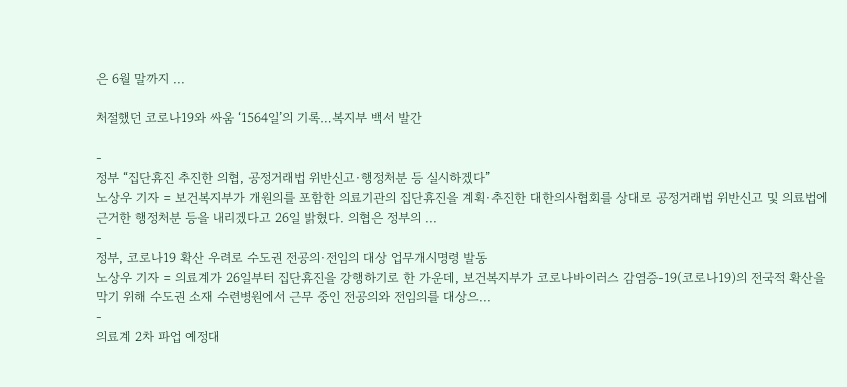은 6월 말까지 ...

처절했던 코로나19와 싸움 ‘1564일’의 기록…복지부 백서 발간

-
정부 “집단휴진 추진한 의협, 공정거래법 위반신고·행정처분 등 실시하겠다”
노상우 기자 = 보건복지부가 개원의를 포함한 의료기관의 집단휴진을 계획·추진한 대한의사협회를 상대로 공정거래법 위반신고 및 의료법에 근거한 행정처분 등을 내리겠다고 26일 밝혔다. 의협은 정부의 ...
-
정부, 코로나19 확산 우려로 수도권 전공의·전임의 대상 업무개시명령 발동
노상우 기자 = 의료계가 26일부터 집단휴진을 강행하기로 한 가운데, 보건복지부가 코로나바이러스 감염증-19(코로나19)의 전국적 확산을 막기 위해 수도권 소재 수련병원에서 근무 중인 전공의와 전임의를 대상으...
-
의료계 2차 파업 예정대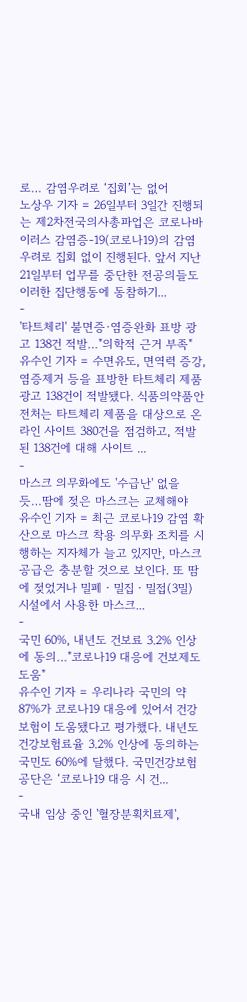로… 감염우려로 ‘집회’는 없어
노상우 기자 = 26일부터 3일간 진행되는 제2차전국의사총파업은 코로나바이러스 감염증-19(코로나19)의 감염 우려로 집회 없이 진행된다. 앞서 지난 21일부터 업무를 중단한 전공의들도 이러한 집단행동에 동참하기...
-
'타트체리' 불면증·염증완화 표방 광고 138건 적발…"의학적 근거 부족"
유수인 기자 = 수면유도, 면역력 증강, 염증제거 등을 표방한 타트체리 제품 광고 138건이 적발됐다. 식품의약품안전처는 타트체리 제품을 대상으로 온라인 사이트 380건을 점검하고, 적발된 138건에 대해 사이트 ...
-
마스크 의무화에도 '수급난' 없을 듯…땀에 젖은 마스크는 교체해야
유수인 기자 = 최근 코로나19 감염 확산으로 마스크 착용 의무화 조치를 시행하는 지자체가 늘고 있지만, 마스크 공급은 충분할 것으로 보인다. 또 땀에 젖었거나 밀폐‧밀집‧밀접(3밀) 시설에서 사용한 마스크...
-
국민 60%, 내년도 건보료 3.2% 인상에 동의…"코로나19 대응에 건보제도 도움"
유수인 기자 = 우리나라 국민의 약 87%가 코로나19 대응에 있어서 건강보험이 도움됐다고 평가했다. 내년도 건강보험료율 3.2% 인상에 동의하는 국민도 60%에 달했다. 국민건강보험공단은 ‘코로나19 대응 시 건...
-
국내 임상 중인 '혈장분획치료제',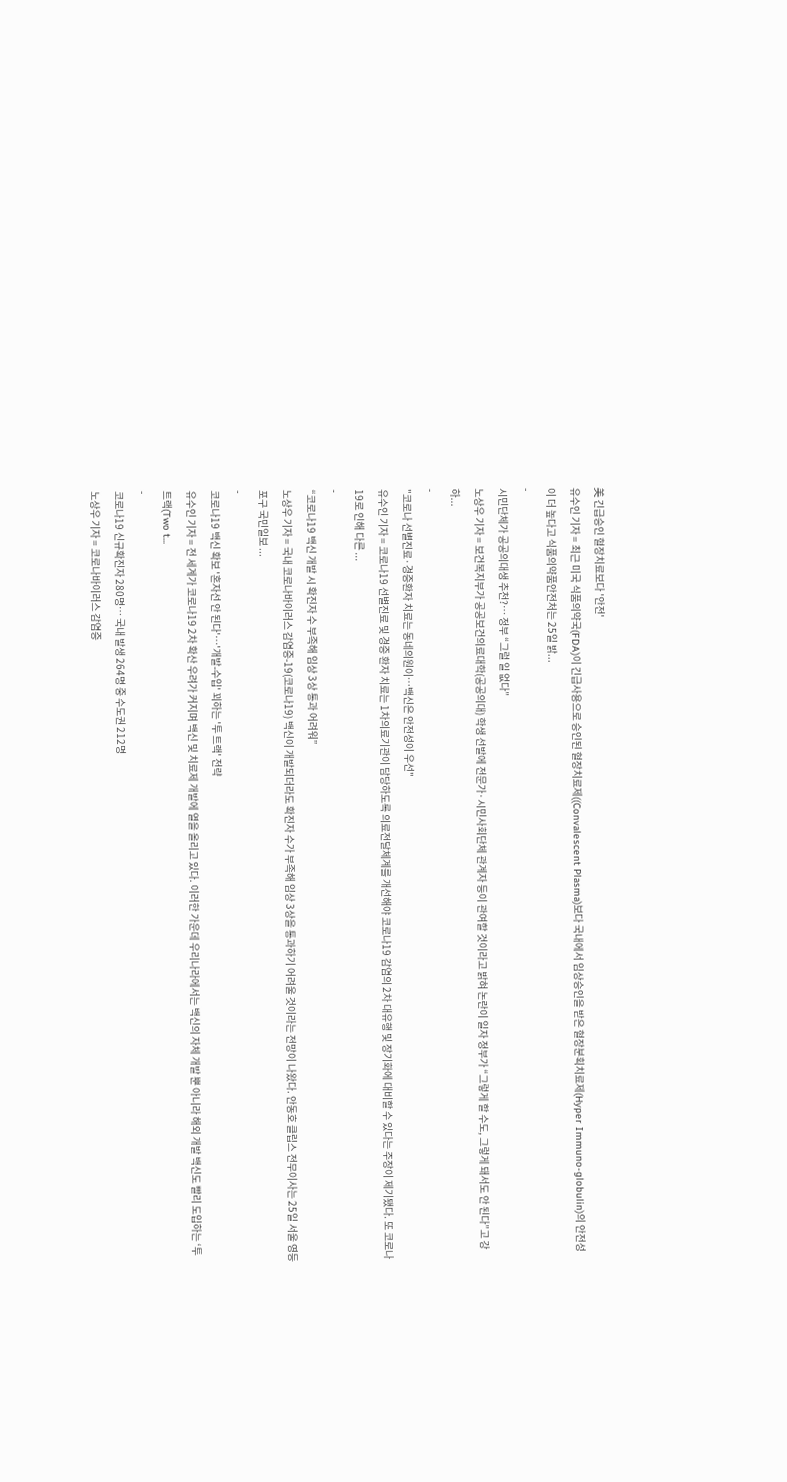美 긴급승인 혈장치료보다 '안전'
유수인 기자 = 최근 미국 식품의약국(FDA)이 긴급사용으로 승인된 혈장치료제((Convalescent Plasma)보다 국내에서 임상승인을 받은 혈장분획치료제(Hyper Immuno-globulin)의 안전성이 더 높다고 식품의약품안전처는 25일 밝...
-
시민단체가 공공의대생 추천?… 정부 “그럴 일 없다”
노상우 기자 = 보건복지부가 공공보건의료대학(공공의대) 학생 선발에 전문가·시민사회단체 관계자 등이 관여할 것이라고 밝혀 논란이 일자 정부가 “그렇게 할 수도, 그렇게 돼서도 안 된다”고 강하...
-
"코로나 선별진료·경증환자 치료는 동네의원이…백신은 안전성이 우선"
유수인 기자 = 코로나19 선별진료 및 경증 환자 치료는 1차의료기관이 담당하도록 의료전달체계를 개선해야 코로나19 감염의 2차 대유행 및 장기화에 대비할 수 있다는 주장이 제기됐다. 또 코로나19로 인해 다른 ...
-
“코로나19 백신 개발 시 확진자 수 부족해 임상 3상 통과 어려워”
노상우 기자 = 국내 코로나바이러스 감염증-19(코로나19) 백신이 개발되더라도 확진자 수가 부족해 임상 3상을 통과하기 어려울 것이라는 전망이 나왔다. 안동호 클립스 전무이사는 25일 서울 영등포구 국민일보 ...
-
코로나19 백신 확보 '혼자선 안 된다'…'개발-수입' 꾀하는 '투 트랙' 전략
유수인 기자 = 전 세계가 코로나19 2차 확산 우려가 커지며 백신 및 치료제 개발에 열을 올리고 있다. 이러한 가운데 우리나라에서는 백신의 자체 개발 뿐 아니라 해외 개발 백신도 빨리 도입하는 ‘투 트랙(Two t...
-
코로나19 신규확진자 280명… 국내 발생 264명 중 수도권 212명
노상우 기자 = 코로나바이러스 감염증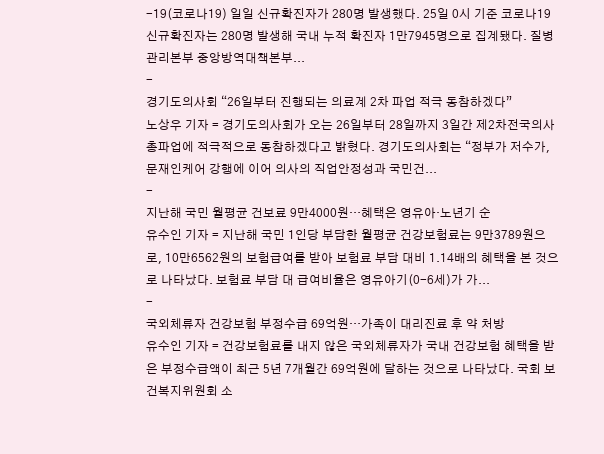-19(코로나19) 일일 신규확진자가 280명 발생했다. 25일 0시 기준 코로나19 신규확진자는 280명 발생해 국내 누적 확진자 1만7945명으로 집계됐다. 질병관리본부 중앙방역대책본부...
-
경기도의사회 “26일부터 진행되는 의료계 2차 파업 적극 동참하겠다”
노상우 기자 = 경기도의사회가 오는 26일부터 28일까지 3일간 제2차전국의사총파업에 적극적으로 동참하겠다고 밝혔다. 경기도의사회는 “정부가 저수가, 문재인케어 강행에 이어 의사의 직업안정성과 국민건...
-
지난해 국민 월평균 건보료 9만4000원…혜택은 영유아·노년기 순
유수인 기자 = 지난해 국민 1인당 부담한 월평균 건강보험료는 9만3789원으로, 10만6562원의 보험급여를 받아 보험료 부담 대비 1.14배의 혜택을 본 것으로 나타났다. 보험료 부담 대 급여비율은 영유아기(0-6세)가 가...
-
국외체류자 건강보험 부정수급 69억원…가족이 대리진료 후 약 처방
유수인 기자 = 건강보험료를 내지 않은 국외체류자가 국내 건강보험 혜택을 받은 부정수급액이 최근 5년 7개월간 69억원에 달하는 것으로 나타났다. 국회 보건복지위원회 소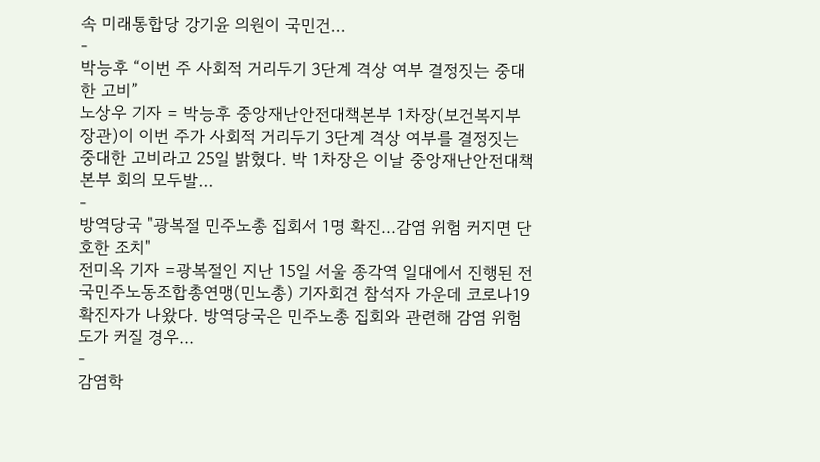속 미래통합당 강기윤 의원이 국민건...
-
박능후 “이번 주 사회적 거리두기 3단계 격상 여부 결정짓는 중대한 고비”
노상우 기자 = 박능후 중앙재난안전대책본부 1차장(보건복지부 장관)이 이번 주가 사회적 거리두기 3단계 격상 여부를 결정짓는 중대한 고비라고 25일 밝혔다. 박 1차장은 이날 중앙재난안전대책본부 회의 모두발...
-
방역당국 "광복절 민주노총 집회서 1명 확진...감염 위험 커지면 단호한 조치"
전미옥 기자 =광복절인 지난 15일 서울 종각역 일대에서 진행된 전국민주노동조합총연맹(민노총) 기자회견 참석자 가운데 코로나19 확진자가 나왔다. 방역당국은 민주노총 집회와 관련해 감염 위험도가 커질 경우...
-
감염학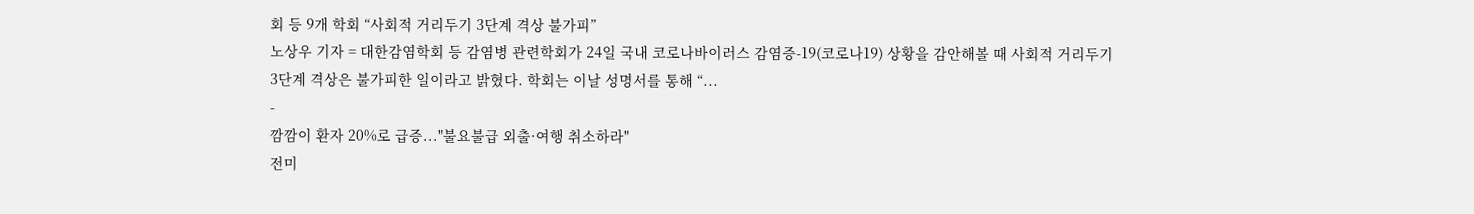회 등 9개 학회 “사회적 거리두기 3단계 격상 불가피”
노상우 기자 = 대한감염학회 등 감염병 관련학회가 24일 국내 코로나바이러스 감염증-19(코로나19) 상황을 감안해볼 때 사회적 거리두기 3단계 격상은 불가피한 일이라고 밝혔다. 학회는 이날 성명서를 통해 “...
-
깜깜이 환자 20%로 급증..."불요불급 외출·여행 취소하라"
전미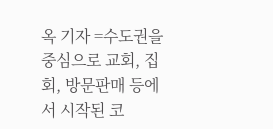옥 기자 =수도권을 중심으로 교회, 집회, 방문판매 등에서 시작된 코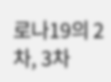로나19의 2차, 3차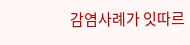감염사례가 잇따르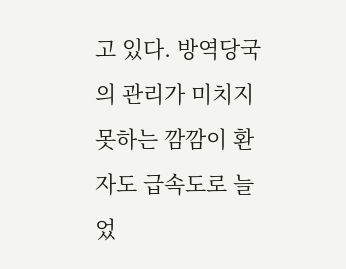고 있다. 방역당국의 관리가 미치지 못하는 깜깜이 환자도 급속도로 늘었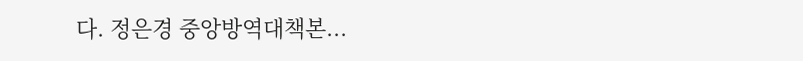다. 정은경 중앙방역대책본...